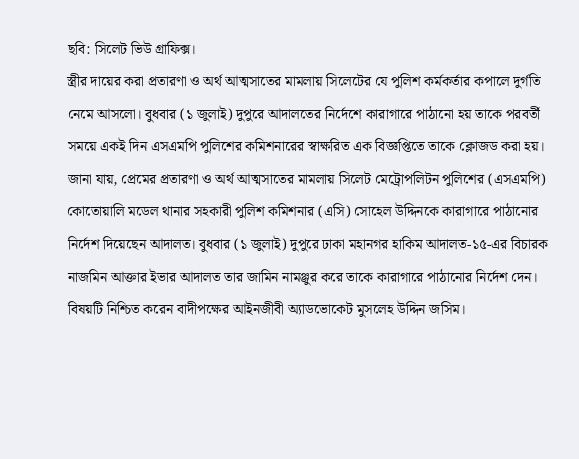ছবি: সিলেট ভিউ গ্রাফিক্স।
স্ত্রীর দায়ের করা প্রতারণা ও অর্থ আত্মসাতের মামলায় সিলেটের যে পুলিশ কর্মকর্তার কপালে দুর্গতি নেমে আসলো। বুধবার (১ জুলাই) দুপুরে আদালতের নির্দেশে কারাগারে পাঠানো হয় তাকে পরবর্তী সময়ে একই দিন এসএমপি পুলিশের কমিশনারের স্বাক্ষরিত এক বিজ্ঞপ্তিতে তাকে ক্লোজড করা হয়।
জানা যায়, প্রেমের প্রতারণা ও অর্থ আত্মসাতের মামলায় সিলেট মেট্রোপলিটন পুলিশের (এসএমপি) কোতোয়ালি মডেল থানার সহকারী পুলিশ কমিশনার (এসি) সোহেল উদ্দিনকে কারাগারে পাঠানোর নির্দেশ দিয়েছেন আদালত। বুধবার (১ জুলাই) দুপুরে ঢাকা মহানগর হাকিম আদালত-১৫-এর বিচারক নাজমিন আক্তার ইভার আদালত তার জামিন নামঞ্জুর করে তাকে কারাগারে পাঠানোর নির্দেশ দেন।
বিষয়টি নিশ্চিত করেন বাদীপক্ষের আইনজীবী অ্যাডভোকেট মুসলেহ উদ্দিন জসিম।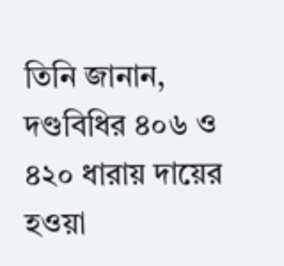তিনি জানান, দণ্ডবিধির ৪০৬ ও ৪২০ ধারায় দায়ের হওয়া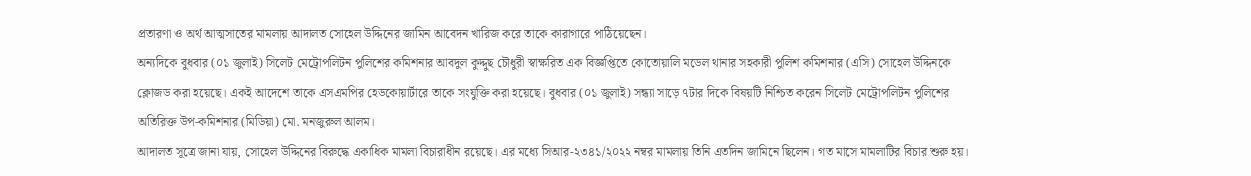প্রতারণা ও অর্থ আত্মসাতের মামলায় আদালত সোহেল উদ্দিনের জামিন আবেদন খারিজ করে তাকে কারাগারে পাঠিয়েছেন।
অন্যদিকে বুধবার (০১ জুলাই) সিলেট মেট্রোপলিটন পুলিশের কমিশনার আবদুল কুদ্দুছ চৌধুরী স্বাক্ষরিত এক বিজ্ঞপ্তিতে কোতোয়ালি মডেল থানার সহকারী পুলিশ কমিশনার (এসি) সোহেল উদ্দিনকে ক্লোজড করা হয়েছে। একই আদেশে তাকে এসএমপির হেডকোয়ার্টারে তাকে সংযুক্তি করা হয়েছে। বুধবার (০১ জুলাই) সন্ধ্যা সাড়ে ৭টার দিকে বিষয়টি নিশ্চিত করেন সিলেট মেট্রোপলিটন পুলিশের অতিরিক্ত উপ-কমিশনার (মিডিয়া) মো. মনজুরুল আলম।
আদালত সূত্রে জানা যায়, সোহেল উদ্দিনের বিরুদ্ধে একাধিক মামলা বিচারাধীন রয়েছে। এর মধ্যে সিআর-২৩৪১/২০২২ নম্বর মামলায় তিনি এতদিন জামিনে ছিলেন। গত মাসে মামলাটির বিচার শুরু হয়।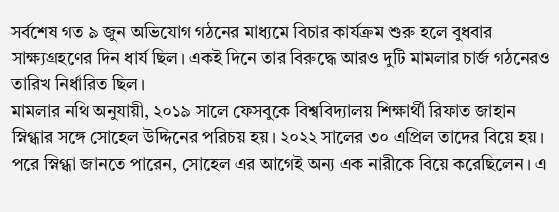সর্বশেষ গত ৯ জুন অভিযোগ গঠনের মাধ্যমে বিচার কার্যক্রম শুরু হলে বুধবার সাক্ষ্যগ্রহণের দিন ধার্য ছিল। একই দিনে তার বিরুদ্ধে আরও দুটি মামলার চার্জ গঠনেরও তারিখ নির্ধারিত ছিল।
মামলার নথি অনুযায়ী, ২০১৯ সালে ফেসবুকে বিশ্ববিদ্যালয় শিক্ষার্থী রিফাত জাহান স্নিগ্ধার সঙ্গে সোহেল উদ্দিনের পরিচয় হয়। ২০২২ সালের ৩০ এপ্রিল তাদের বিয়ে হয়। পরে স্নিগ্ধা জানতে পারেন, সোহেল এর আগেই অন্য এক নারীকে বিয়ে করেছিলেন। এ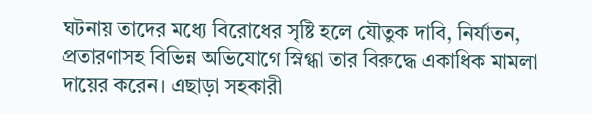ঘটনায় তাদের মধ্যে বিরোধের সৃষ্টি হলে যৌতুক দাবি, নির্যাতন, প্রতারণাসহ বিভিন্ন অভিযোগে স্নিগ্ধা তার বিরুদ্ধে একাধিক মামলা দায়ের করেন। এছাড়া সহকারী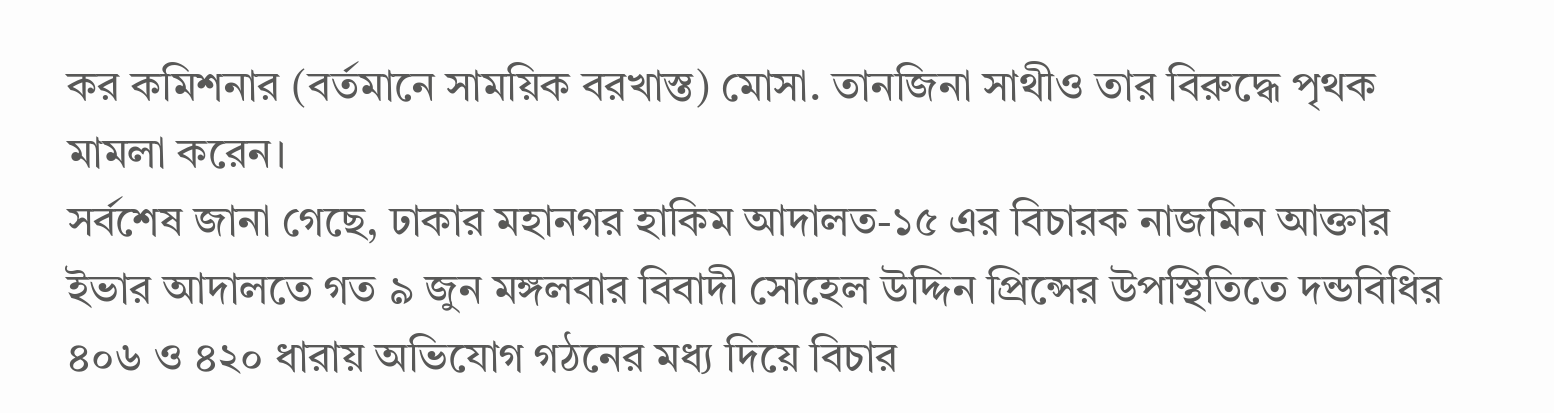কর কমিশনার (বর্তমানে সাময়িক বরখাস্ত) মোসা. তানজিনা সাথীও তার বিরুদ্ধে পৃথক মামলা করেন।
সর্বশেষ জানা গেছে, ঢাকার মহানগর হাকিম আদালত-১৫ এর বিচারক নাজমিন আক্তার ইভার আদালতে গত ৯ জুন মঙ্গলবার বিবাদী সোহেল উদ্দিন প্রিন্সের উপস্থিতিতে দন্ডবিধির ৪০৬ ও ৪২০ ধারায় অভিযোগ গঠনের মধ্য দিয়ে বিচার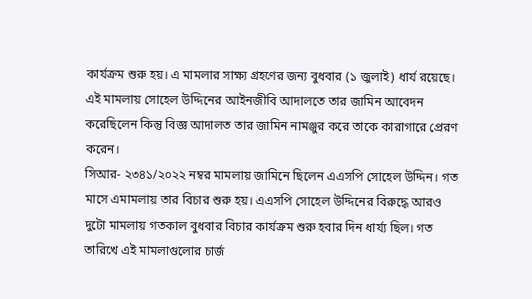কার্যক্রম শুরু হয়। এ মামলার সাক্ষ্য গ্রহণের জন্য বুধবার (১ জুলাই) ধার্য রয়েছে। এই মামলায় সোহেল উদ্দিনের আইনজীবি আদালতে তার জামিন আবেদন করেছিলেন কিন্তু বিজ্ঞ আদালত তার জামিন নামঞ্জুর করে তাকে কারাগারে প্রেরণ করেন।
সিআর- ২৩৪১/২০২২ নম্বর মামলায় জামিনে ছিলেন এএসপি সোহেল উদ্দিন। গত মাসে এমামলায় তার বিচার শুরু হয়। এএসপি সোহেল উদ্দিনের বিরুদ্ধে আরও দুটো মামলায় গতকাল বুধবার বিচার কার্যক্রম শুরু হবার দিন ধার্য্য ছিল। গত তারিখে এই মামলাগুলোর চার্জ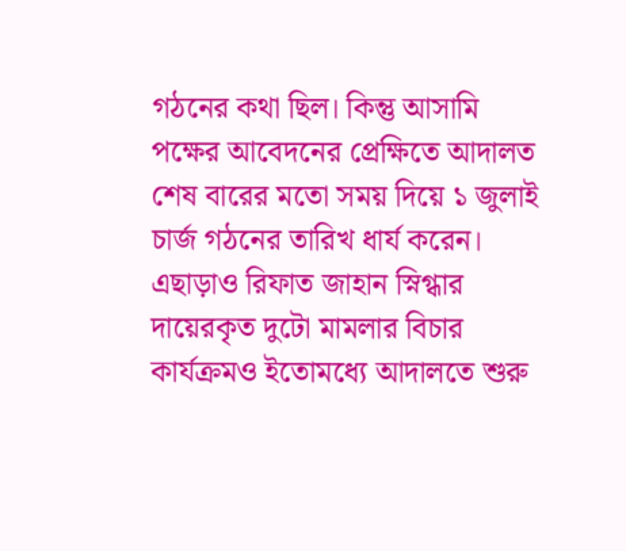গঠনের কথা ছিল। কিন্তু আসামি পক্ষের আবেদনের প্রেক্ষিতে আদালত শেষ বারের মতো সময় দিয়ে ১ জুলাই চার্জ গঠনের তারিখ ধার্য করেন। এছাড়াও রিফাত জাহান স্নিগ্ধার দায়েরকৃত দুটো মামলার বিচার কার্যক্রমও ইতোমধ্যে আদালতে শুরু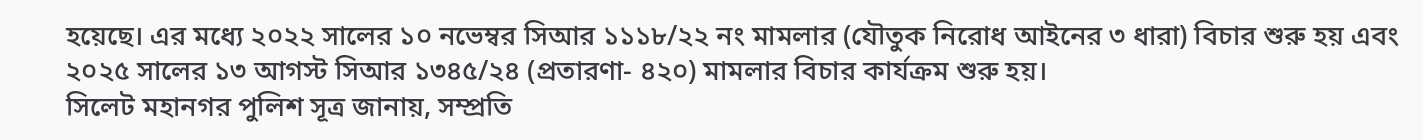হয়েছে। এর মধ্যে ২০২২ সালের ১০ নভেম্বর সিআর ১১১৮/২২ নং মামলার (যৌতুক নিরোধ আইনের ৩ ধারা) বিচার শুরু হয় এবং ২০২৫ সালের ১৩ আগস্ট সিআর ১৩৪৫/২৪ (প্রতারণা- ৪২০) মামলার বিচার কার্যক্রম শুরু হয়।
সিলেট মহানগর পুলিশ সূত্র জানায়, সম্প্রতি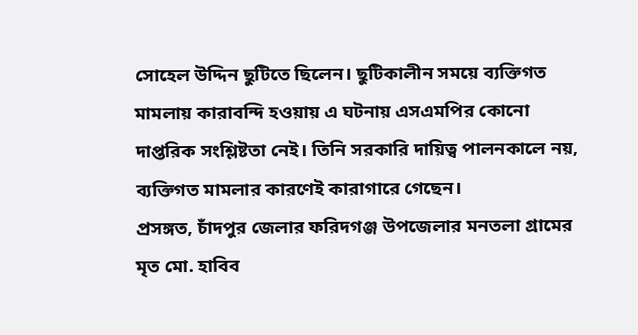সোহেল উদ্দিন ছুটিতে ছিলেন। ছুটিকালীন সময়ে ব্যক্তিগত মামলায় কারাবন্দি হওয়ায় এ ঘটনায় এসএমপির কোনো দাপ্তরিক সংশ্লিষ্টতা নেই। তিনি সরকারি দায়িত্ব পালনকালে নয়, ব্যক্তিগত মামলার কারণেই কারাগারে গেছেন।
প্রসঙ্গত, চাঁদপুর জেলার ফরিদগঞ্জ উপজেলার মনতলা গ্রামের মৃত মো. হাবিব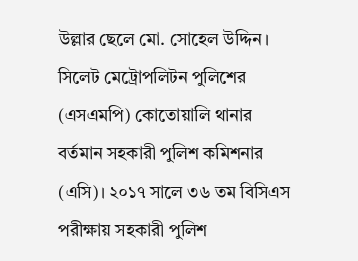উল্লার ছেলে মো. সোহেল উদ্দিন। সিলেট মেট্রোপলিটন পুলিশের (এসএমপি) কোতোয়ালি থানার বর্তমান সহকারী পুলিশ কমিশনার (এসি)। ২০১৭ সালে ৩৬ তম বিসিএস পরীক্ষায় সহকারী পুলিশ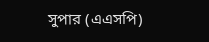সুপার (এএসপি)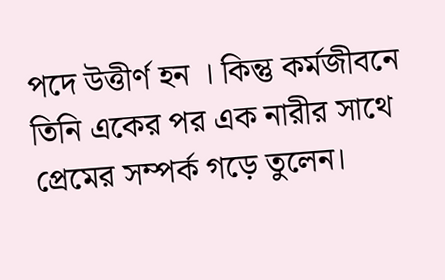পদে উত্তীর্ণ হন । কিন্তু কর্মজীবনে তিনি একের পর এক নারীর সাথে প্রেমের সম্পর্ক গড়ে তুলেন।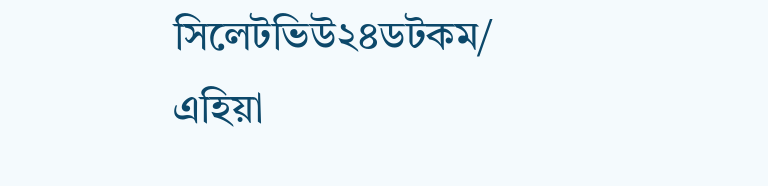সিলেটভিউ২৪ডটকম/ এহিয়া